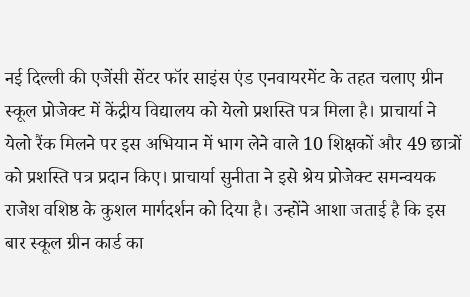नई दिल्ली की एजेंसी सेंटर फॉर साइंस एंड एनवायरमेंट के तहत चलाए ग्रीन स्कूल प्रोजेक्ट में केंद्रीय विद्यालय को येलो प्रशस्ति पत्र मिला है। प्राचार्या ने येलो रैंक मिलने पर इस अभियान में भाग लेने वाले 10 शिक्षकों और 49 छात्रों को प्रशस्ति पत्र प्रदान किए। प्राचार्या सुनीता ने इसे श्रेय प्रोजेक्ट समन्वयक राजेश वशिष्ठ के कुशल मार्गदर्शन को दिया है। उन्होंने आशा जताई है कि इस बार स्कूल ग्रीन कार्ड का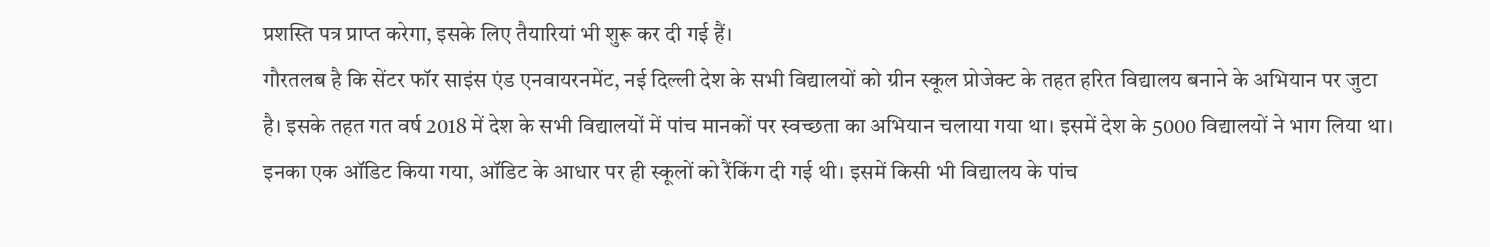प्रशस्ति पत्र प्राप्त करेगा, इसके लिए तैयारियां भी शुरू कर दी गई हैं।
गौरतलब है कि सेंटर फॉर साइंस एंड एनवायरनमेंट, नई दिल्ली देश के सभी विद्यालयों को ग्रीन स्कूल प्रोजेक्ट के तहत हरित विद्यालय बनाने के अभियान पर जुटा है। इसके तहत गत वर्ष 2018 में देश के सभी विद्यालयों में पांच मानकों पर स्वच्छता का अभियान चलाया गया था। इसमें देश के 5000 विद्यालयों ने भाग लिया था। इनका एक ऑडिट किया गया, ऑडिट के आधार पर ही स्कूलों को रैंकिंग दी गई थी। इसमें किसी भी विद्यालय के पांच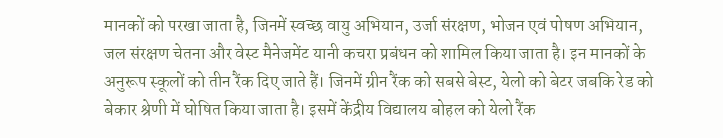मानकों को परखा जाता है, जिनमें स्वच्छ वायु अभियान, उर्जा संरक्षण, भोजन एवं पोषण अभियान, जल संरक्षण चेतना और वेस्ट मैनेजमेंट यानी कचरा प्रबंधन को शामिल किया जाता है। इन मानकों के अनुरूप स्कूलों को तीन रैंक दिए जाते हैं। जिनमें ग्रीन रैंक को सबसे बेस्ट, येलो को बेटर जबकि रेड को बेकार श्रेणी में घोषित किया जाता है। इसमें केंद्रीय विद्यालय बोहल को येलो रैंक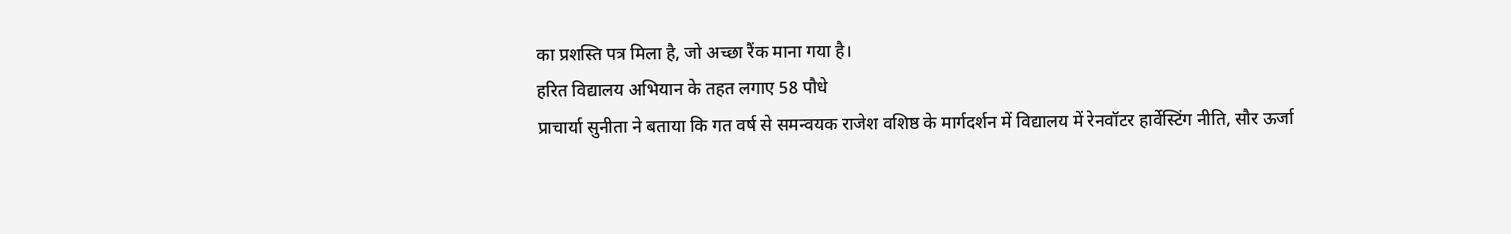का प्रशस्ति पत्र मिला है, जो अच्छा रैंक माना गया है।
हरित विद्यालय अभियान के तहत लगाए 58 पौधे
प्राचार्या सुनीता ने बताया कि गत वर्ष से समन्वयक राजेश वशिष्ठ के मार्गदर्शन में विद्यालय में रेनवॉटर हार्वेस्टिंग नीति, सौर ऊर्जा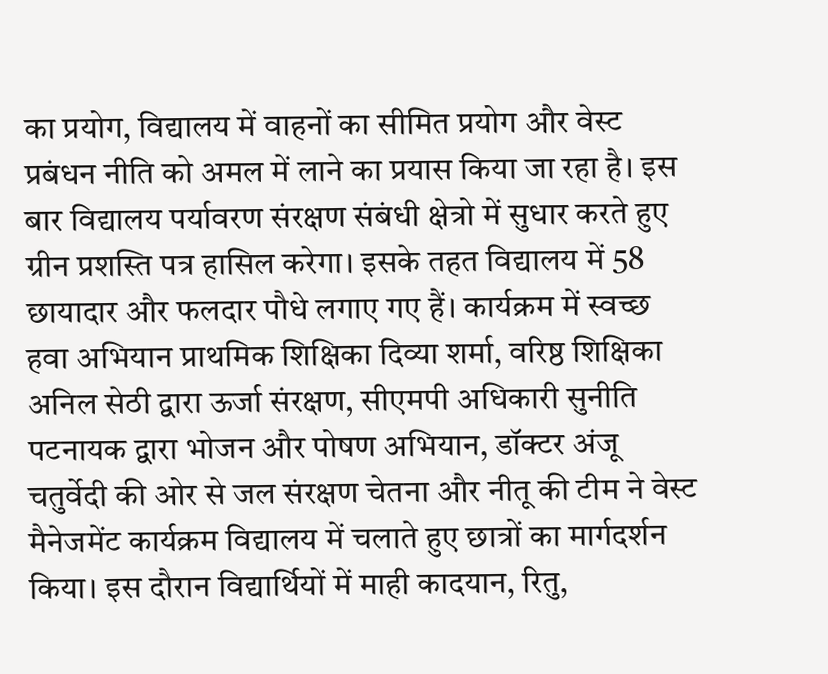का प्रयोग, विद्यालय में वाहनों का सीमित प्रयोग और वेस्ट प्रबंधन नीति को अमल में लाने का प्रयास किया जा रहा है। इस बार विद्यालय पर्यावरण संरक्षण संबंधी क्षेत्रो में सुधार करते हुए ग्रीन प्रशस्ति पत्र हासिल करेगा। इसके तहत विद्यालय में 58 छायादार और फलदार पौधे लगाए गए हैं। कार्यक्रम में स्वच्छ हवा अभियान प्राथमिक शिक्षिका दिव्या शर्मा, वरिष्ठ शिक्षिका अनिल सेठी द्वारा ऊर्जा संरक्षण, सीएमपी अधिकारी सुनीति पटनायक द्वारा भोजन और पोषण अभियान, डॉक्टर अंजू चतुर्वेदी की ओर से जल संरक्षण चेतना और नीतू की टीम ने वेस्ट मैनेजमेंट कार्यक्रम विद्यालय में चलाते हुए छात्रों का मार्गदर्शन किया। इस दौरान विद्यार्थियों में माही कादयान, रितु,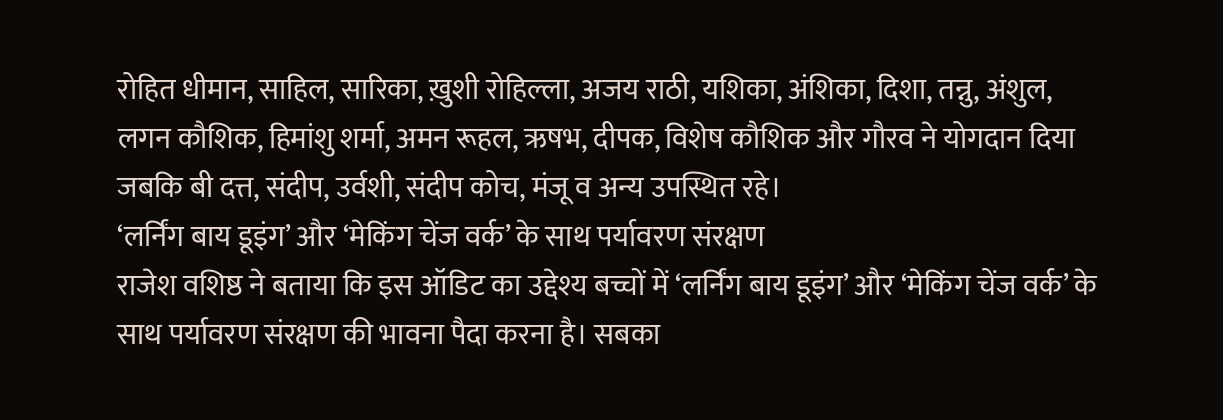रोहित धीमान, साहिल, सारिका, ख़ुशी रोहिल्ला, अजय राठी, यशिका, अंशिका, दिशा, तन्नु, अंशुल, लगन कौशिक, हिमांशु शर्मा, अमन रूहल, ऋषभ, दीपक, विशेष कौशिक और गौरव ने योगदान दिया जबकि बी दत्त, संदीप, उर्वशी, संदीप कोच, मंजू व अन्य उपस्थित रहे।
‘लर्निंग बाय डूइंग’ और ‘मेकिंग चेंज वर्क’ के साथ पर्यावरण संरक्षण
राजेश वशिष्ठ ने बताया कि इस ऑडिट का उद्देश्य बच्चों में ‘लर्निंग बाय डूइंग’ और ‘मेकिंग चेंज वर्क’ के साथ पर्यावरण संरक्षण की भावना पैदा करना है। सबका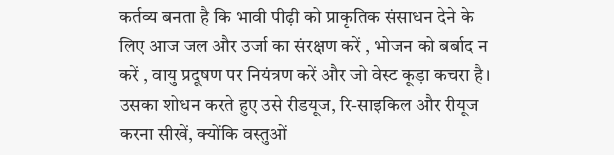कर्तव्य बनता है कि भावी पीढ़ी को प्राकृतिक संसाधन देने के लिए आज जल और उर्जा का संरक्षण करें , भोजन को बर्बाद न करें , वायु प्रदूषण पर नियंत्रण करें और जो वेस्ट कूड़ा कचरा है। उसका शोधन करते हुए उसे रीडयूज, रि-साइकिल और रीयूज करना सीखें, क्योंकि वस्तुओं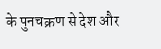के पुनचक्रण से देश और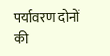पर्यावरण दोनों की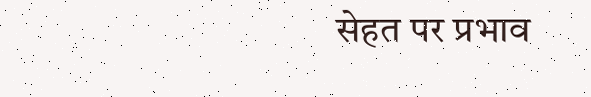सेहत पर प्रभाव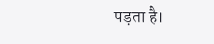पड़ता है।